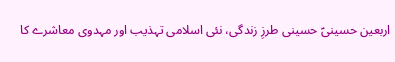اربعین حسینیؑ حسینی طرزِ زندگی، نئی اسلامی تہذیب اور مہدوی معاشرے کا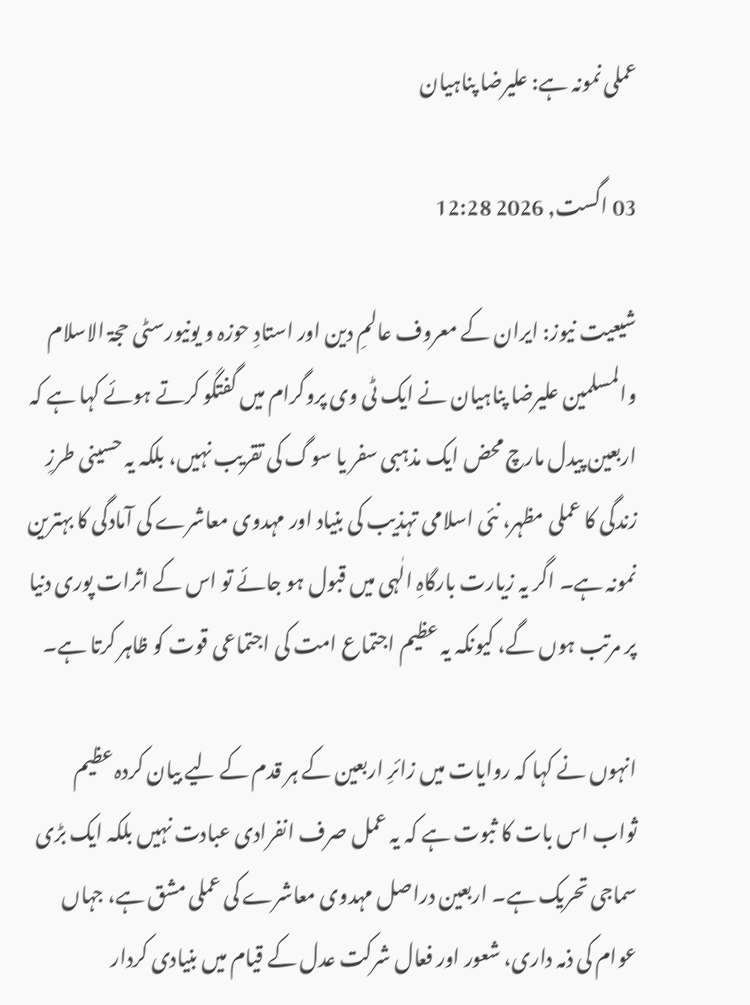عملی نمونہ ہے: علیرضا پناہیان

03 اگست, 2026 12:28

شیعیت نیوز: ایران کے معروف عالمِ دین اور استادِ حوزہ و یونیورسٹی حجۃ الاسلام والمسلمین علیرضا پناہیان نے ایک ٹی وی پروگرام میں گفتگو کرتے ہوئے کہا ہے کہ اربعین پیدل مارچ محض ایک مذہبی سفر یا سوگ کی تقریب نہیں، بلکہ یہ حسینی طرزِ زندگی کا عملی مظہر، نئی اسلامی تہذیب کی بنیاد اور مہدوی معاشرے کی آمادگی کا بہترین نمونہ ہے۔ اگر یہ زیارت بارگاہِ الٰہی میں قبول ہو جائے تو اس کے اثرات پوری دنیا پر مرتب ہوں گے، کیونکہ یہ عظیم اجتماع امت کی اجتماعی قوت کو ظاہر کرتا ہے۔

انہوں نے کہا کہ روایات میں زائرِ اربعین کے ہر قدم کے لیے بیان کردہ عظیم ثواب اس بات کا ثبوت ہے کہ یہ عمل صرف انفرادی عبادت نہیں بلکہ ایک بڑی سماجی تحریک ہے۔ اربعین دراصل مہدوی معاشرے کی عملی مشق ہے، جہاں عوام کی ذمہ داری، شعور اور فعال شرکت عدل کے قیام میں بنیادی کردار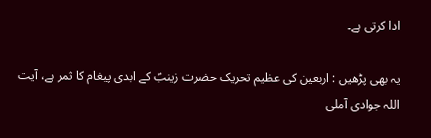ادا کرتی ہے۔

یہ بھی پڑھیں : اربعین کی عظیم تحریک حضرت زینبؑ کے ابدی پیغام کا ثمر ہے، آیت اللہ جوادی آملی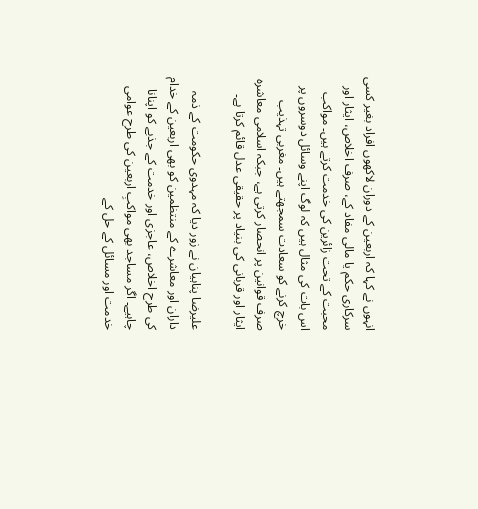انہوں نے کہا کہ اربعین کے دوران لاکھوں افراد بغیر کسی سرکاری حکم یا مالی مفاد کے، صرف اخلاص، ایثار اور محبت کے تحت زائرین کی خدمت کرتے ہیں۔ مواکب اس بات کی مثال ہیں کہ لوگ اپنے وسائل دوسروں پر خرچ کرنے کو سعادت سمجھتے ہیں۔ مغربی تہذیب صرف قوانین پر انحصار کرتی ہے، جبکہ اسلامی معاشرہ ایثار اور قربانی کی بنیاد پر حقیقی عدل قائم کرتا ہے۔

علیرضا پناہیان نے زور دیا کہ مہدوی حکومت کے ذمہ داران اور معاشرے کے منتظمین کو بھی اربعین کے خدام کی طرح اخلاص، عاجزی اور خدمت کے جذبے کو اپنانا چاہیے۔ اگر مساجد بھی مواکبِ اربعین کی طرح عوامی خدمت اور مسائل کے حل کے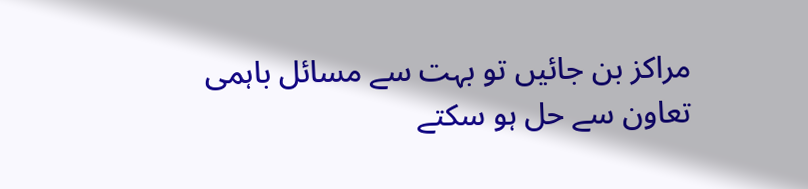مراکز بن جائیں تو بہت سے مسائل باہمی تعاون سے حل ہو سکتے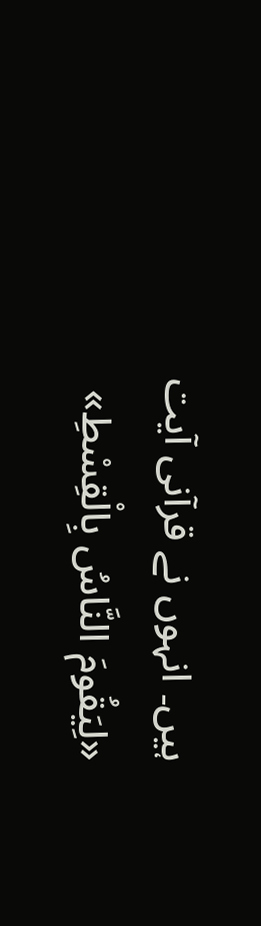ہیں۔ انہوں نے قرآنی آیت «لِیَقُومَ النَّاسُ بِالْقِسْطِ»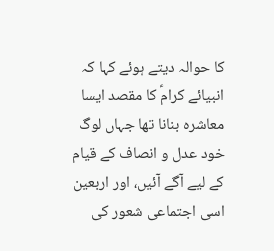کا حوالہ دیتے ہوئے کہا کہ انبیائے کرامؑ کا مقصد ایسا معاشرہ بنانا تھا جہاں لوگ خود عدل و انصاف کے قیام کے لیے آگے آئیں، اور اربعین اسی اجتماعی شعور کی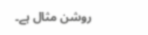روشن مثال ہے۔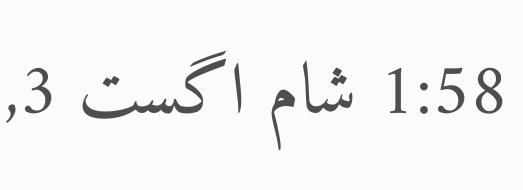1:58 شام اگست 3,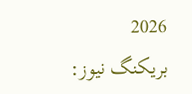2026
بریکنگ نیوز: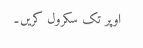اوپر تک سکرول کریں۔